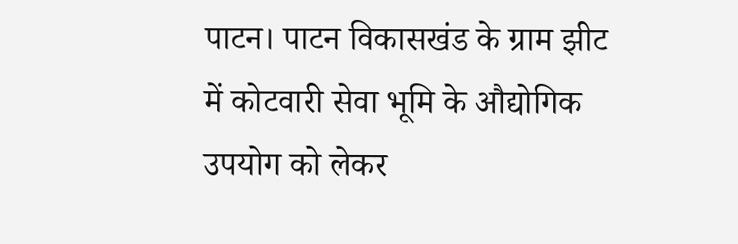पाटन। पाटन विकासखंड के ग्राम झीट में कोटवारी सेवा भूमि के औद्योगिक उपयोग को लेकर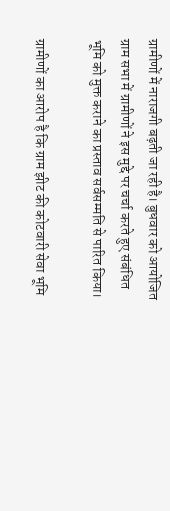ग्रामीणों में नाराजगी बढ़ती जा रही है। बुधवार को आयोजित ग्राम सभा में ग्रामीणों ने इस मुद्दे पर चर्चा करते हुए संबंधित भूमि को मुक्त कराने का प्रस्ताव सर्वसम्मति से पारित किया।

ग्रामीणों का आरोप है कि ग्राम झीट की कोटवारी सेवा भूमि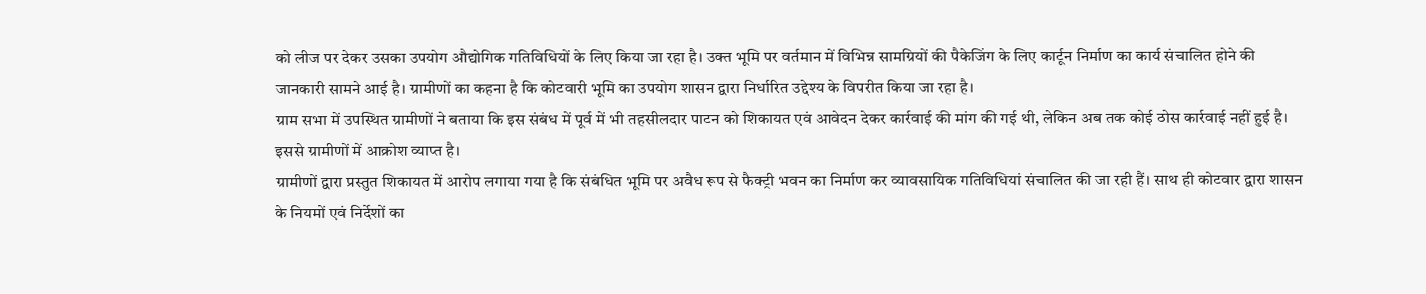को लीज पर देकर उसका उपयोग औद्योगिक गतिविधियों के लिए किया जा रहा है। उक्त भूमि पर वर्तमान में विभिन्न सामग्रियों की पैकेजिंग के लिए कार्टून निर्माण का कार्य संचालित होने की जानकारी सामने आई है। ग्रामीणों का कहना है कि कोटवारी भूमि का उपयोग शासन द्वारा निर्धारित उद्देश्य के विपरीत किया जा रहा है।
ग्राम सभा में उपस्थित ग्रामीणों ने बताया कि इस संबंध में पूर्व में भी तहसीलदार पाटन को शिकायत एवं आवेदन देकर कार्रवाई की मांग की गई थी, लेकिन अब तक कोई ठोस कार्रवाई नहीं हुई है। इससे ग्रामीणों में आक्रोश व्याप्त है।
ग्रामीणों द्वारा प्रस्तुत शिकायत में आरोप लगाया गया है कि संबंधित भूमि पर अवैध रूप से फैक्ट्री भवन का निर्माण कर व्यावसायिक गतिविधियां संचालित की जा रही हैं। साथ ही कोटवार द्वारा शासन के नियमों एवं निर्देशों का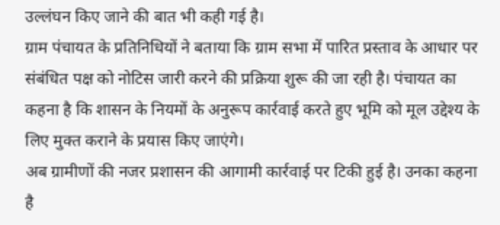उल्लंघन किए जाने की बात भी कही गई है।
ग्राम पंचायत के प्रतिनिधियों ने बताया कि ग्राम सभा में पारित प्रस्ताव के आधार पर संबंधित पक्ष को नोटिस जारी करने की प्रक्रिया शुरू की जा रही है। पंचायत का कहना है कि शासन के नियमों के अनुरूप कार्रवाई करते हुए भूमि को मूल उद्देश्य के लिए मुक्त कराने के प्रयास किए जाएंगे।
अब ग्रामीणों की नजर प्रशासन की आगामी कार्रवाई पर टिकी हुई है। उनका कहना है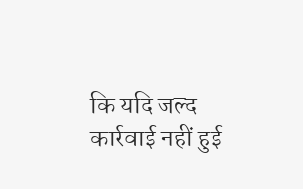कि यदि जल्द कार्रवाई नहीं हुई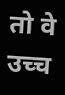तो वे उच्च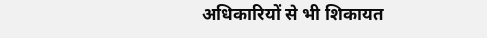अधिकारियों से भी शिकायत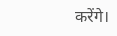करेंगे।